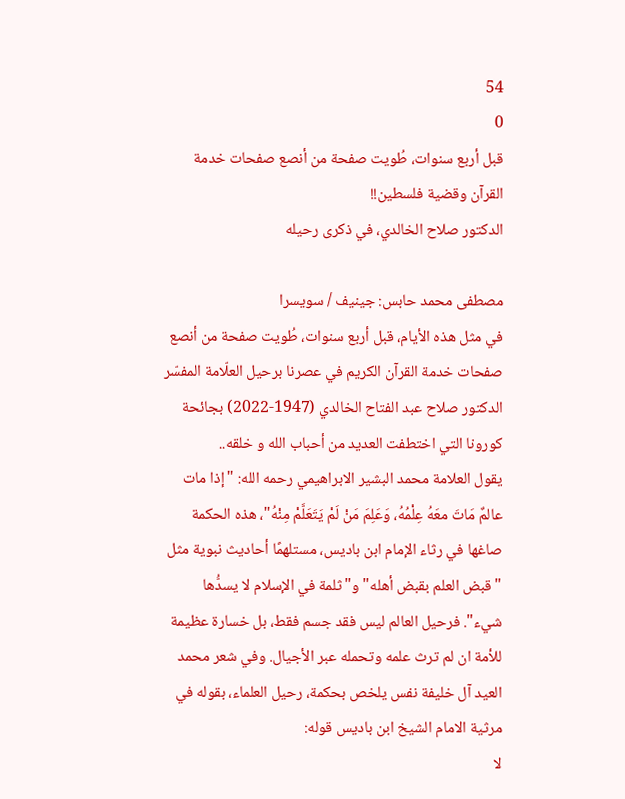54
0
قبل أربع سنوات، طُويت صفحة من أنصع صفحات خدمة القرآن وقضية فلسطين!!
الدكتور صلاح الخالدي، في ذكرى رحيله

مصطفى محمد حابس: جينيف / سويسرا
في مثل هذه الأيام، قبل أربع سنوات، طُويت صفحة من أنصع صفحات خدمة القرآن الكريم في عصرنا برحيل العلّامة المفسّر الدكتور صلاح عبد الفتاح الخالدي (1947-2022) بجائحة كورونا التي اختطفت العديد من أحباب الله و خلقه..
يقول العلامة محمد البشير الابراهيمي رحمه الله: "إذا مات عالمٌ مَاتَ معَهُ عِلْمُهُ، وَعَلِمَ مَنْ لَمْ يَتَعَلَّمْ مِنْهُ"، هذه الحكمة صاغها في رثاء الإمام ابن باديس، مستلهمًا أحاديث نبوية مثل "قبض العلم بقبض أهله" و"ثلمة في الإسلام لا يسدُّها شيء". فرحيل العالم ليس فقد جسم فقط، بل خسارة عظيمة للأمة ان لم ترث علمه وتحمله عبر الأجيال. وفي شعر محمد العيد آل خليفة نفس يلخص بحكمة، رحيل العلماء، بقوله في مرثية الامام الشيخ ابن باديس قوله:
لا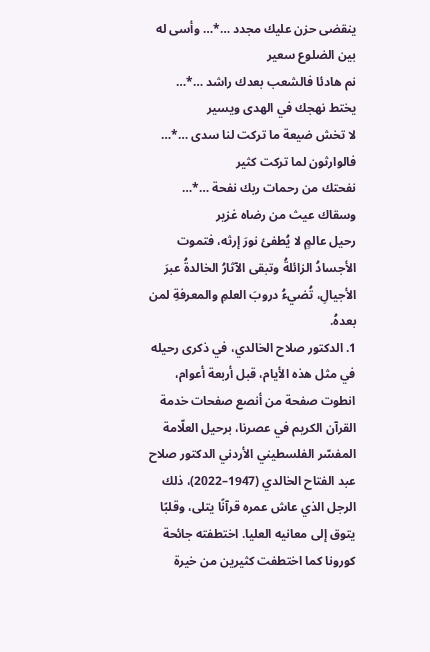ينقضى حزن عليك مجدد …*… وأسى له بين الضلوع سعير
نم هادئا فالشعب بعدك راشد …*… يختط نهجك في الهدى ويسير
لا تخش ضيعة ما تركت لنا سدى …*… فالوارثون لما تركت كثير
نفحتك من رحمات ربك نفحة …*… وسقاك عيث من رضاه غزير
رحيل عالمٍ لا يُطفئ نورَ إرثه، فتموت الأجسادُ الزائلةُ وتبقى الآثارُ الخالدةُ عبرَ الأجيالِ، تُضيءُ دروبَ العلمِ والمعرفةِ لمن بعدهُ.
1. الدكتور صلاح الخالدي، في ذكرى رحيله
في مثل هذه الأيام، قبل أربعة أعوام، انطوت صفحة من أنصع صفحات خدمة القرآن الكريم في عصرنا، برحيل العلّامة المفسّر الفلسطيني الأردني الدكتور صلاح عبد الفتاح الخالدي (1947–2022)، ذلك الرجل الذي عاش عمره قرآنًا يتلى، وقلبًا يتوق إلى معانيه العليا. اختطفته جائحة كورونا كما اختطفت كثيرين من خيرة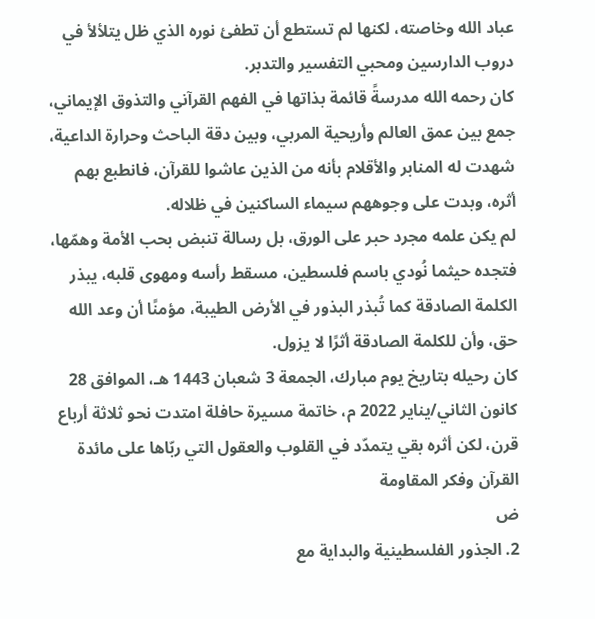عباد الله وخاصته، لكنها لم تستطع أن تطفئ نوره الذي ظل يتلألأ في دروب الدارسين ومحبي التفسير والتدبر.
كان رحمه الله مدرسةً قائمة بذاتها في الفهم القرآني والتذوق الإيماني، جمع بين عمق العالم وأريحية المربي، وبين دقة الباحث وحرارة الداعية، شهدت له المنابر والأقلام بأنه من الذين عاشوا للقرآن، فانطبع بهم أثره، وبدت على وجوههم سيماء الساكنين في ظلاله.
لم يكن علمه مجرد حبر على الورق، بل رسالة تنبض بحب الأمة وهمّها، فتجده حيثما نُودي باسم فلسطين، مسقط رأسه ومهوى قلبه، يبذر الكلمة الصادقة كما تُبذر البذور في الأرض الطيبة، مؤمنًا أن وعد الله حق، وأن للكلمة الصادقة أثرًا لا يزول.
كان رحيله بتاريخ يوم مبارك، الجمعة 3 شعبان 1443 هـ، الموافق 28 كانون الثاني/يناير 2022 م، خاتمة مسيرة حافلة امتدت نحو ثلاثة أرباع قرن، لكن أثره بقي يتمدّد في القلوب والعقول التي ربّاها على مائدة القرآن وفكر المقاومة
ض
2. الجذور الفلسطينية والبداية مع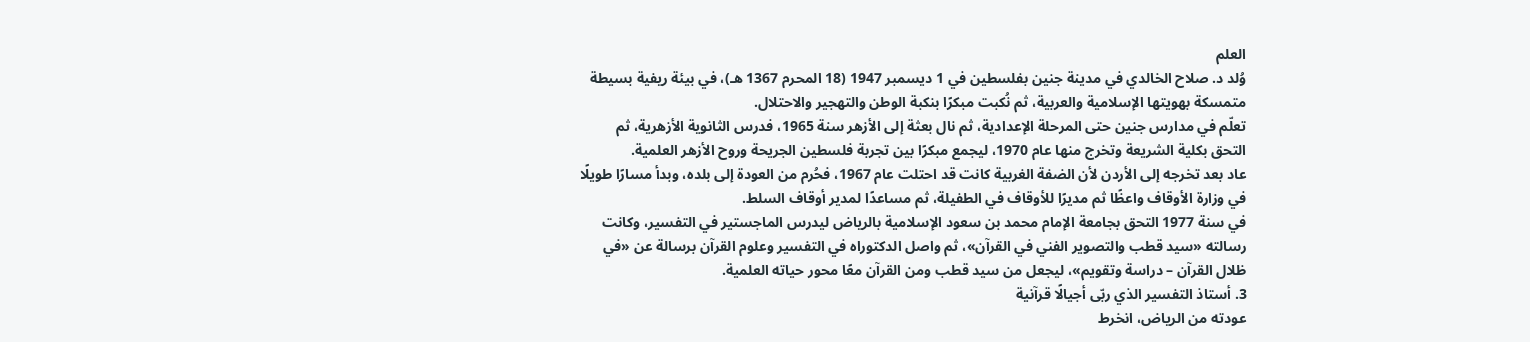العلم
وُلد د. صلاح الخالدي في مدينة جنين بفلسطين في 1 ديسمبر 1947 (18 المحرم 1367 هـ)، في بيئة ريفية بسيطة متمسكة بهويتها الإسلامية والعربية، ثم نُكبت مبكرًا بنكبة الوطن والتهجير والاحتلال.
تعلّم في مدارس جنين حتى المرحلة الإعدادية، ثم نال بعثة إلى الأزهر سنة 1965، فدرس الثانوية الأزهرية، ثم التحق بكلية الشريعة وتخرج منها عام 1970، ليجمع مبكرًا بين تجربة فلسطين الجريحة وروح الأزهر العلمية.
عاد بعد تخرجه إلى الأردن لأن الضفة الغربية كانت قد احتلت عام 1967، فحُرم من العودة إلى بلده، وبدأ مسارًا طويلًا في وزارة الأوقاف واعظًا ثم مديرًا للأوقاف في الطفيلة، ثم مساعدًا لمدير أوقاف السلط.
في سنة 1977 التحق بجامعة الإمام محمد بن سعود الإسلامية بالرياض ليدرس الماجستير في التفسير، وكانت رسالته «سيد قطب والتصوير الفني في القرآن»، ثم واصل الدكتوراه في التفسير وعلوم القرآن برسالة عن «في ظلال القرآن – دراسة وتقويم»، ليجعل من سيد قطب ومن القرآن معًا محور حياته العلمية.
3. أستاذ التفسير الذي ربّى أجيالًا قرآنية
عودته من الرياض، انخرط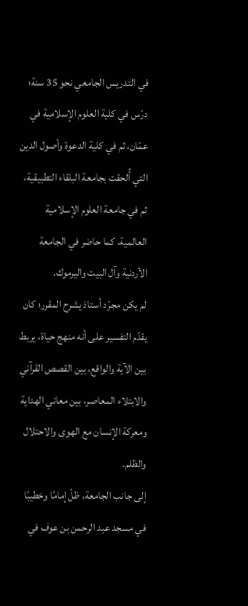في التدريس الجامعي نحو 35 سنة؛ درّس في كلية العلوم الإسلامية في عمّان، ثم في كلية الدعوة وأصول الدين التي أُلحقت بجامعة البلقاء التطبيقية، ثم في جامعة العلوم الإسلامية العالمية، كما حاضر في الجامعة الأردنية وآل البيت واليرموك.
لم يكن مجرّد أستاذ يشرح المقرر؛ كان يقدّم التفسير على أنه منهج حياة، يربط بين الآية والواقع، بين القصص القرآني والابتلاء المعاصر، بين معاني الهداية ومعركة الإنسان مع الهوى والاحتلال والظلم.
إلى جانب الجامعة، ظلّ إمامًا وخطيبًا في مسجد عبد الرحمن بن عوف في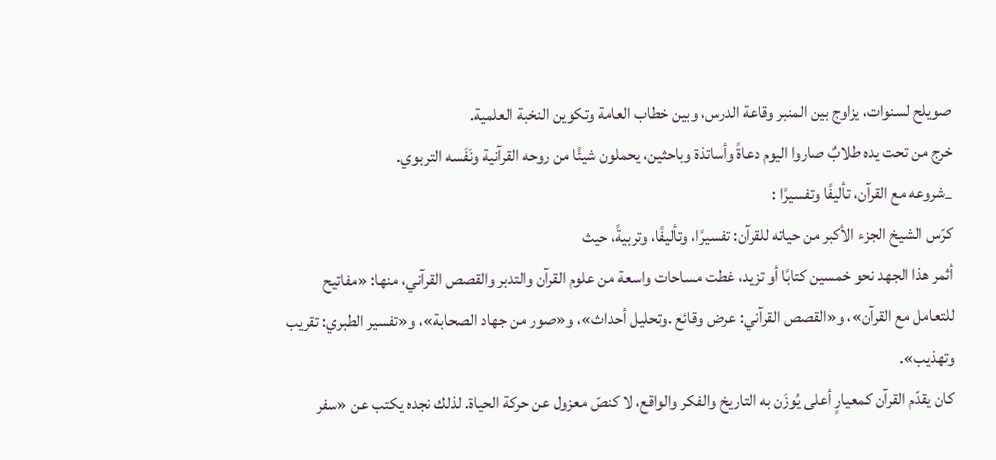صويلح لسنوات، يزاوج بين المنبر وقاعة الدرس، وبين خطاب العامة وتكوين النخبة العلمية.
خرج من تحت يده طلابٌ صاروا اليوم دعاةً وأساتذة وباحثين، يحملون شيئًا من روحه القرآنية ونَفَسه التربوي.
_شروعه مع القرآن، تأليفًا وتفسيرًا :
كرّس الشيخ الجزء الأكبر من حياته للقرآن: تفسيرًا، وتأليفًا، وتربيةً، حيث
أثمر هذا الجهد نحو خمسين كتابًا أو تزيد، غطت مساحات واسعة من علوم القرآن والتدبر والقصص القرآني، منها: «مفاتيح للتعامل مع القرآن»، و«القصص القرآني: عرض وقائع .وتحليل أحداث»، و«صور من جهاد الصحابة»، و«تفسير الطبري: تقريب وتهذيب».
كان يقدّم القرآن كمعيارٍ أعلى يُوزَن به التاريخ والفكر والواقع، لا كنصّ معزول عن حركة الحياة. لذلك نجده يكتب عن «سفر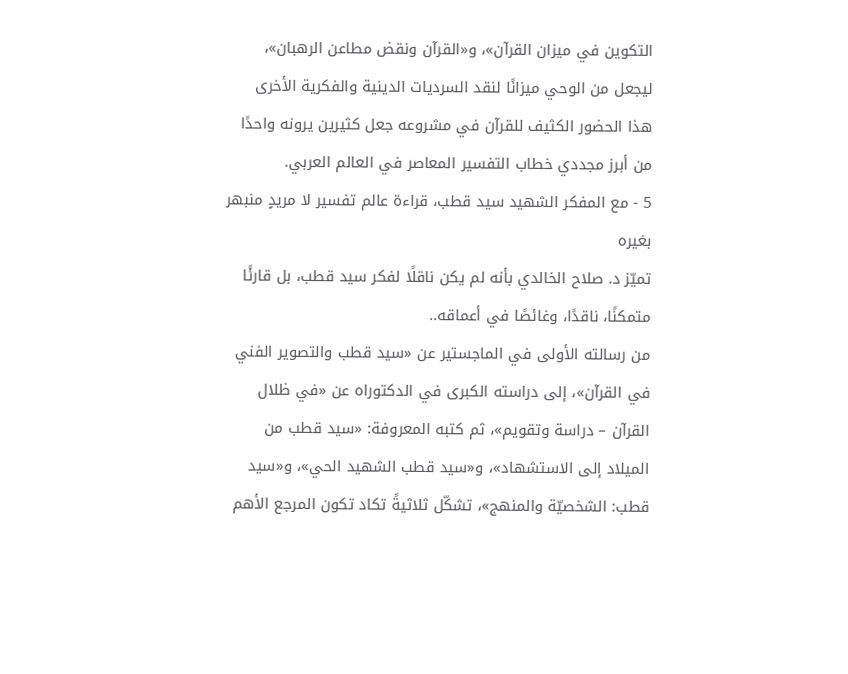التكوين في ميزان القرآن»، و«القرآن ونقض مطاعن الرهبان»، ليجعل من الوحي ميزانًا لنقد السرديات الدينية والفكرية الأخرى
هذا الحضور الكثيف للقرآن في مشروعه جعل كثيرين يرونه واحدًا من أبرز مجددي خطاب التفسير المعاصر في العالم العربي.
5 - مع المفكر الشهيد سيد قطب، قراءة عالم تفسير لا مريدٍ منبهر بغيره
تميّز د. صلاح الخالدي بأنه لم يكن ناقلًا لفكر سيد قطب، بل قارئًا متمكنًا، ناقدًا، وغائصًا في أعماقه..
من رسالته الأولى في الماجستير عن «سيد قطب والتصوير الفني في القرآن»، إلى دراسته الكبرى في الدكتوراه عن «في ظلال القرآن – دراسة وتقويم»، ثم كتبه المعروفة: «سيد قطب من الميلاد إلى الاستشهاد»، و«سيد قطب الشهيد الحي»، و«سيد قطب: الشخصيّة والمنهج»، تشكّل ثلاثيةً تكاد تكون المرجع الأهم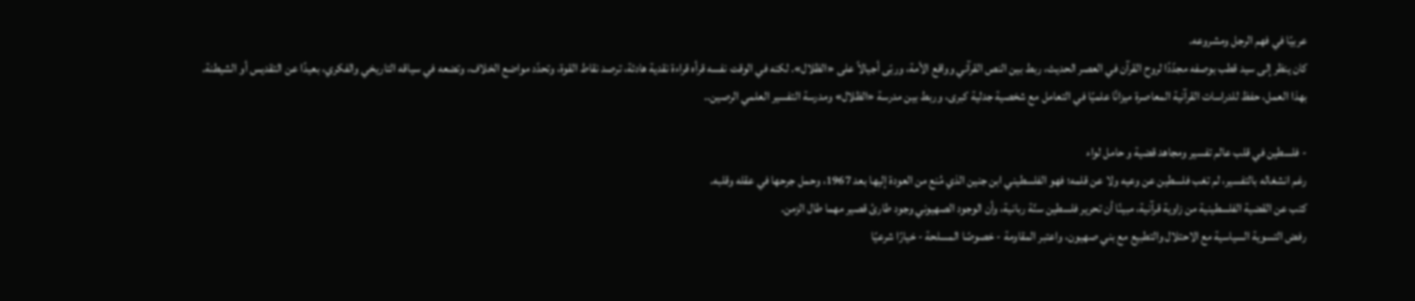عربيًا في فهم الرجل ومشروعه.
كان ينظر إلى سيد قطب بوصفه مجدّدًا لروح القرآن في العصر الحديث، ربط بين النص القرآني وواقع الأمة، وربّى أجيالاً على «الظلال». لكنه في الوقت نفسه قرأه قراءة نقدية هادئة، ترصد نقاط القوة، وتحدّد مواضع الخلاف، وتضعه في سياقه التاريخي والفكري، بعيدًا عن التقديس أو الشيطنة.
بهذا العمل، حفظ للدراسات القرآنية المعاصرة ميزانًا علميًا في التعامل مع شخصية جدلية كبرى، وربط بين مدرسة «الظلال» ومدرسة التفسير العلمي الرصين..

- فلسطين في قلب عالم تفسير ومجاهد قضية و حامل لواء
رغم انشغاله بالتفسير، لم تغب فلسطين عن وعيه ولا عن قلمه؛ فهو الفلسطيني ابن جنين الذي مُنع من العودة إليها بعد 1967، وحمل جرحها في عقله وقلبه.
كتب عن القضية الفلسطينية من زاوية قرآنية، مبينًا أن تحرير فلسطين سنّة ربانية، وأن الوجود الصهيوني وجود طارئ قصير مهما طال الزمن.
رفض التسوية السياسية مع الاحتلال والتطبيع مع بني صهيون، واعتبر المقاومة - خصوصًا المسلحة - خيارًا شرعيًا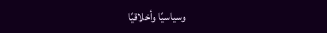وسياسيًا وأخلاقيًا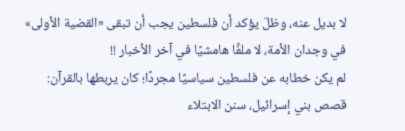لا بديل عنه، وظلّ يؤكد أن فلسطين يجب أن تبقى «القضية الأولى» في وجدان الأمة، لا ملفًا هامشيًا في آخر الأخبار !!
لم يكن خطابه عن فلسطين سياسيًا مجردًا؛ كان يربطها بالقرآن: قصص بني إسرائيل، سنن الابتلاء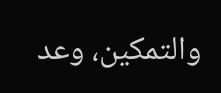والتمكين، وعد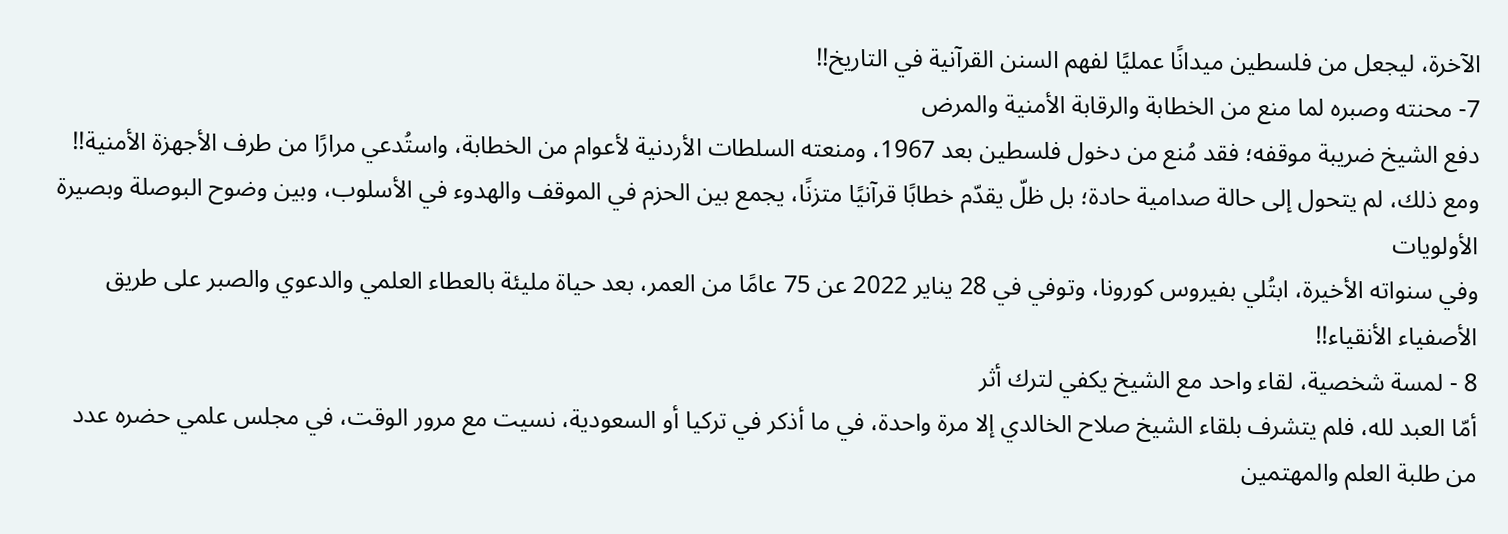الآخرة، ليجعل من فلسطين ميدانًا عمليًا لفهم السنن القرآنية في التاريخ!!
7- محنته وصبره لما منع من الخطابة والرقابة الأمنية والمرض
دفع الشيخ ضريبة موقفه؛ فقد مُنع من دخول فلسطين بعد 1967، ومنعته السلطات الأردنية لأعوام من الخطابة، واستُدعي مرارًا من طرف الأجهزة الأمنية!!
ومع ذلك، لم يتحول إلى حالة صدامية حادة؛ بل ظلّ يقدّم خطابًا قرآنيًا متزنًا، يجمع بين الحزم في الموقف والهدوء في الأسلوب، وبين وضوح البوصلة وبصيرة الأولويات
وفي سنواته الأخيرة، ابتُلي بفيروس كورونا، وتوفي في 28 يناير 2022 عن 75 عامًا من العمر، بعد حياة مليئة بالعطاء العلمي والدعوي والصبر على طريق الأصفياء الأنقياء!!
8 - لمسة شخصية، لقاء واحد مع الشيخ يكفي لترك أثر
أمّا العبد لله، فلم يتشرف بلقاء الشيخ صلاح الخالدي إلا مرة واحدة، في ما أذكر في تركيا أو السعودية، نسيت مع مرور الوقت، في مجلس علمي حضره عدد من طلبة العلم والمهتمين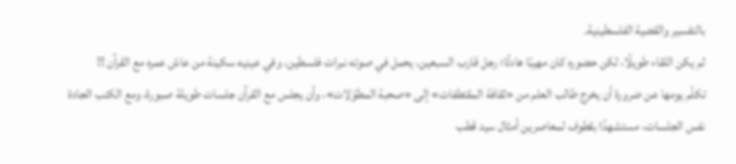بالتفسير والقضية الفلسطينية.
لم يكن اللقاء طويلًا، لكن حضوره كان مهيبًا هادئًا؛ رجل قارب السبعين، يحمل في صوته نبرات فلسطين، وفي عينيه سكينة من عاش عمره مع القرآن !!
تكلّم يومها عن ضرورة أن يخرج طالب العلم من «ثقافة المقتطفات» إلى «صحبة المطوّلات»، وأن يجلس مع القرآن جلسات طويلة صبورة، ومع الكتب الجادة نفس الجلسات، مستشهدًا بقطوف لمعاصرين أمثال سيد قطب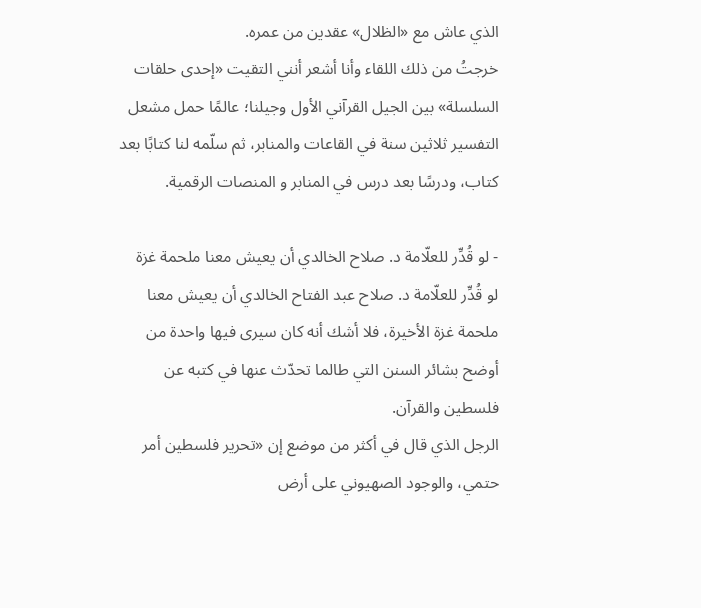الذي عاش مع «الظلال» عقدين من عمره.
خرجتُ من ذلك اللقاء وأنا أشعر أنني التقيت «إحدى حلقات السلسلة» بين الجيل القرآني الأول وجيلنا؛ عالمًا حمل مشعل التفسير ثلاثين سنة في القاعات والمنابر، ثم سلّمه لنا كتابًا بعد كتاب، ودرسًا بعد درس في المنابر و المنصات الرقمية.

- لو قُدِّر للعلّامة د. صلاح الخالدي أن يعيش معنا ملحمة غزة
لو قُدِّر للعلّامة د. صلاح عبد الفتاح الخالدي أن يعيش معنا ملحمة غزة الأخيرة، فلا أشك أنه كان سيرى فيها واحدة من أوضح بشائر السنن التي طالما تحدّث عنها في كتبه عن فلسطين والقرآن.
الرجل الذي قال في أكثر من موضع إن «تحرير فلسطين أمر حتمي، والوجود الصهيوني على أرض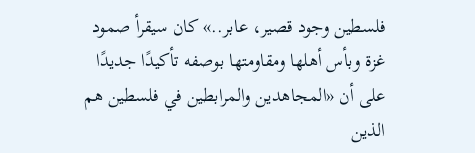فلسطين وجود قصير، عابر..» كان سيقرأ صمود غزة وبأس أهلها ومقاومتها بوصفه تأكيدًا جديدًا على أن «المجاهدين والمرابطين في فلسطين هم الذين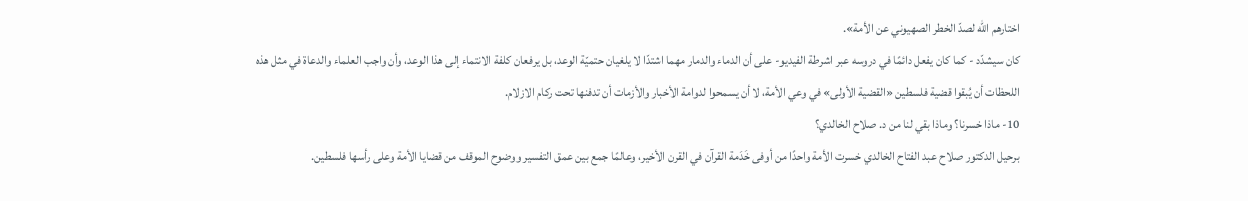اختارهم الله لصدّ الخطر الصهيوني عن الأمة».
كان سيشدّد - كما كان يفعل دائمًا في دروسه عبر اشرطة الفيديو- على أن الدماء والدمار مهما اشتدّا لا يلغيان حتميّة الوعد، بل يرفعان كلفة الانتماء إلى هذا الوعد، وأن واجب العلماء والدعاة في مثل هذه اللحظات أن يُبقوا قضية فلسطين «القضية الأولى» في وعي الأمة، لا أن يسمحوا لدوامة الأخبار والأزمات أن تدفنها تحت ركام الازلام.
10- ماذا خسرنا؟ وماذا بقي لنا من د. صلاح الخالدي؟
برحيل الدكتور صلاح عبد الفتاح الخالدي خسرت الأمة واحدًا من أوفى خَدَمة القرآن في القرن الأخير، وعالمًا جمع بين عمق التفسير ووضوح الموقف من قضايا الأمة وعلى رأسها فلسطين.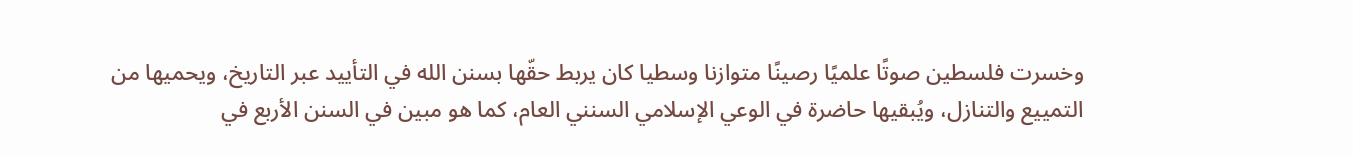وخسرت فلسطين صوتًا علميًا رصينًا متوازنا وسطيا كان يربط حقّها بسنن الله في التأييد عبر التاريخ، ويحميها من التمييع والتنازل، ويُبقيها حاضرة في الوعي الإسلامي السنني العام، كما هو مبين في السنن الأربع في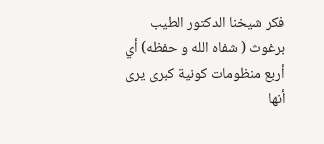فكر شيخنا الدكتور الطيب برغوث ( شفاه الله و حفظه) أي أربع منظومات كونية كبرى يرى أنها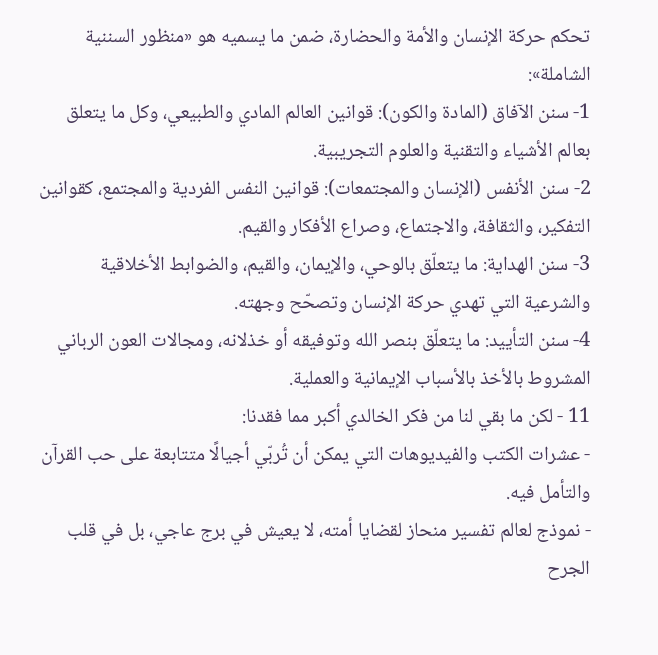تحكم حركة الإنسان والأمة والحضارة، ضمن ما يسميه هو «منظور السننية الشاملة»:
1- سنن الآفاق (المادة والكون): قوانين العالم المادي والطبيعي، وكل ما يتعلق بعالم الأشياء والتقنية والعلوم التجريبية.
2- سنن الأنفس (الإنسان والمجتمعات): قوانين النفس الفردية والمجتمع، كقوانين التفكير، والثقافة، والاجتماع، وصراع الأفكار والقيم.
3- سنن الهداية: ما يتعلّق بالوحي، والإيمان، والقيم، والضوابط الأخلاقية والشرعية التي تهدي حركة الإنسان وتصحّح وجهته.
4- سنن التأييد: ما يتعلّق بنصر الله وتوفيقه أو خذلانه، ومجالات العون الرباني المشروط بالأخذ بالأسباب الإيمانية والعملية.
11 - لكن ما بقي لنا من فكر الخالدي أكبر مما فقدنا:
- عشرات الكتب والفيديوهات التي يمكن أن تُربّي أجيالًا متتابعة على حب القرآن والتأمل فيه.
- نموذج لعالم تفسير منحاز لقضايا أمته، لا يعيش في برج عاجي، بل في قلب الجرح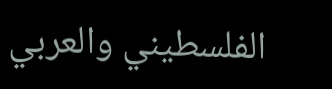الفلسطيني والعربي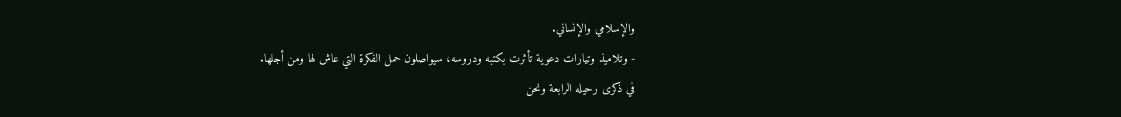والإسلامي والإنساني.
- وتلاميذ وتيارات دعوية تأثرت بكتبه ودروسه، سيواصلون حمل الفكرة التي عاش لها ومن أجلها.
في ذكرى رحيله الرابعة ونحن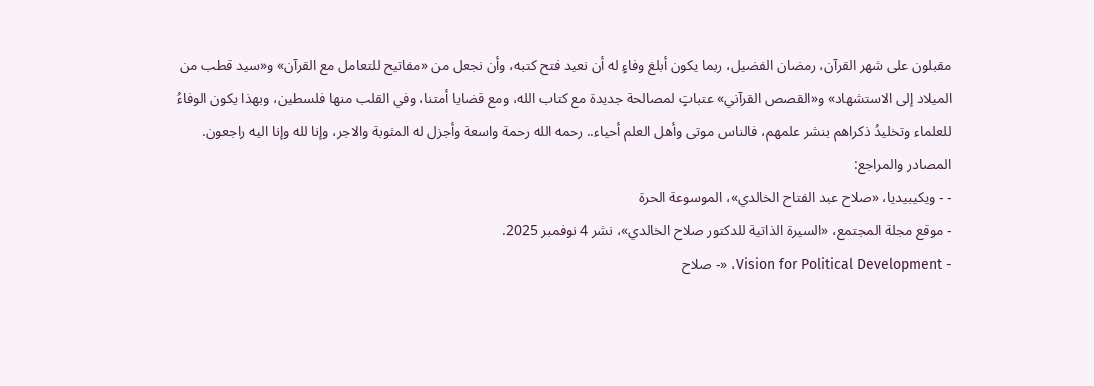مقبلون على شهر القرآن، رمضان الفضيل، ربما يكون أبلغ وفاءٍ له أن نعيد فتح كتبه، وأن نجعل من «مفاتيح للتعامل مع القرآن» و«سيد قطب من الميلاد إلى الاستشهاد» و«القصص القرآني» عتباتٍ لمصالحة جديدة مع كتاب الله، ومع قضايا أمتنا، وفي القلب منها فلسطين، وبهذا يكون الوفاءُ للعلماء وتخليدُ ذكراهم بنشر علمهم، فالناس موتى وأهل العلم أحياء.. رحمه الله رحمة واسعة وأجزل له المثوبة والاجر، وإنا لله وإنا اليه راجعون.
المصادر والمراجع:
- - ويكيبيديا، «صلاح عبد الفتاح الخالدي»، الموسوعة الحرة
- موقع مجلة المجتمع، «السيرة الذاتية للدكتور صلاح الخالدي»، نشر 4 نوفمبر 2025.
- Vision for Political Development، «- صلاح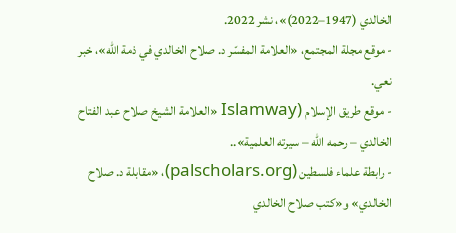الخالدي (1947–2022)»، نشر 2022.
- موقع مجلة المجتمع، «العلامة المفسّر د. صلاح الخالدي في ذمة الله»، خبر نعي.
- موقع طريق الإسلام (Islamway «العلامة الشيخ صلاح عبد الفتاح الخالدي – رحمه الله – سيرته العلمية»..
- رابطة علماء فلسطين (palscholars.org)، «مقابلة د. صلاح الخالدي» و«كتب صلاح الخالدي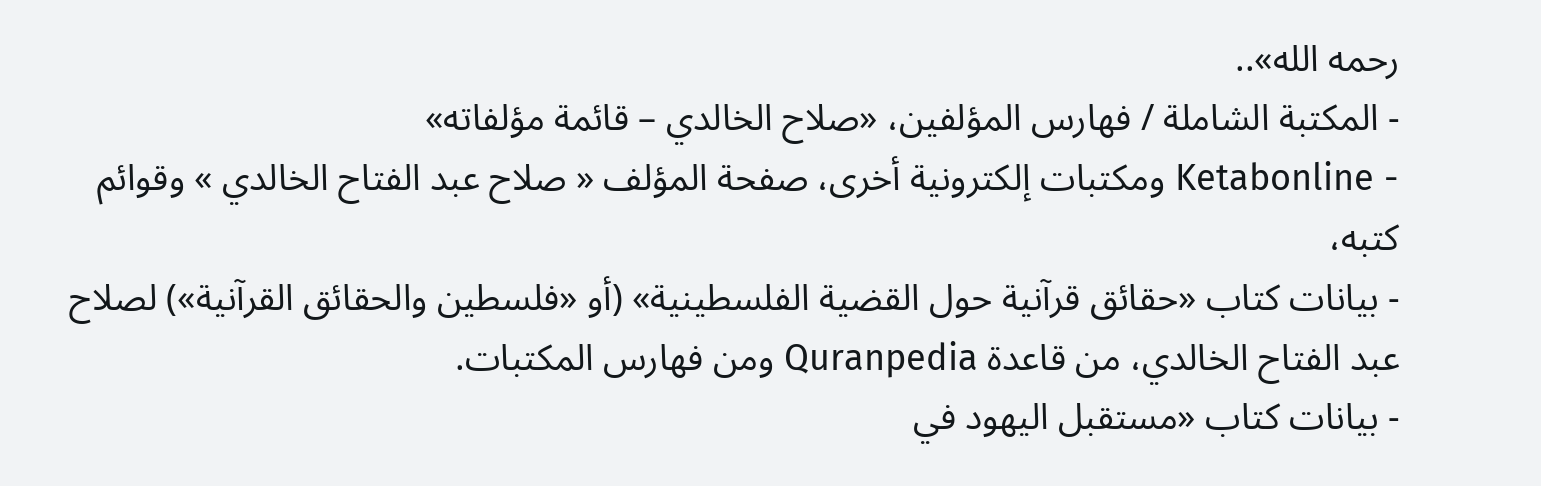رحمه الله»..
- المكتبة الشاملة / فهارس المؤلفين، «صلاح الخالدي – قائمة مؤلفاته»
- Ketabonline ومكتبات إلكترونية أخرى، صفحة المؤلف « صلاح عبد الفتاح الخالدي » وقوائم كتبه،
- بيانات كتاب «حقائق قرآنية حول القضية الفلسطينية» (أو «فلسطين والحقائق القرآنية») لصلاح عبد الفتاح الخالدي، من قاعدة Quranpedia ومن فهارس المكتبات.
- بيانات كتاب «مستقبل اليهود في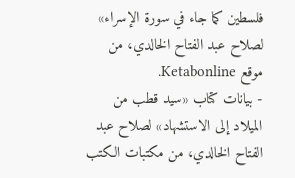فلسطين كما جاء في سورة الإسراء» لصلاح عبد الفتاح الخالدي، من موقع Ketabonline.
- بيانات كتاب «سيد قطب من الميلاد إلى الاستشهاد» لصلاح عبد الفتاح الخالدي، من مكتبات الكتب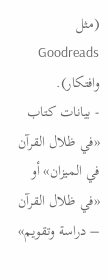(مثل Goodreads وافتكار).
- بيانات كتاب «في ظلال القرآن في الميزان» أو «في ظلال القرآن – دراسة وتقويم»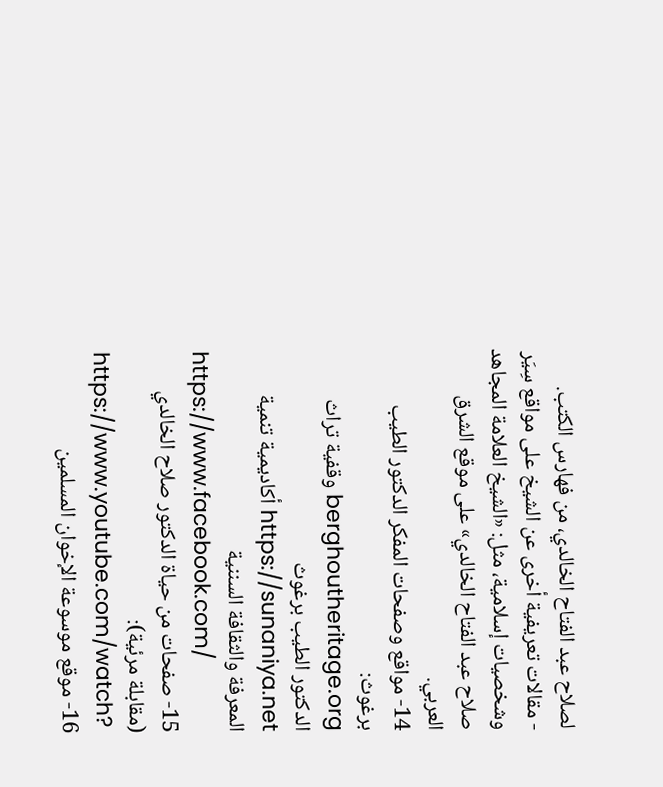لصلاح عبد الفتاح الخالدي، من فهارس الكتب.
- مقالات تعريفية أخرى عن الشيخ على مواقع سِيَر وشخصيات إسلامية، مثل: «الشيخ العلامة المجاهد صلاح عبد الفتاح الخالدي» على موقع الشرق العربي.
14- مواقع وصفحات المفكر الدكتور الطيب برغوث:
berghoutheritage.org وقفية تراث الدكتور الطيب برغوث
https://sunaniya.net أكاديمية تنمية المعرفة والثقافة السننية
https://www.facebook.com/
15- صفحات من حياة الدكتور صلاح الخالدي (مقابلة مرئية):
https://www.youtube.com/watch?
16- موقع موسوعة الإخوان المسلمين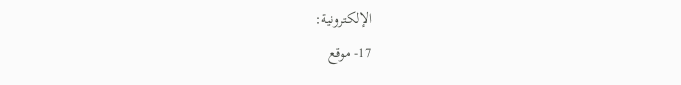الإلكترونية:
17- موقع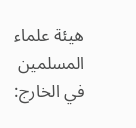هيئة علماء المسلمين في الخارج: